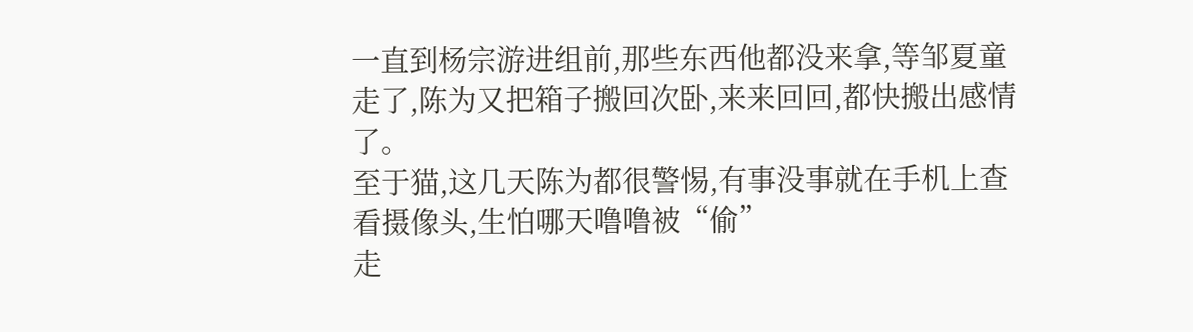一直到杨宗游进组前,那些东西他都没来拿,等邹夏童走了,陈为又把箱子搬回次卧,来来回回,都快搬出感情了。
至于猫,这几天陈为都很警惕,有事没事就在手机上查看摄像头,生怕哪天噜噜被“偷”
走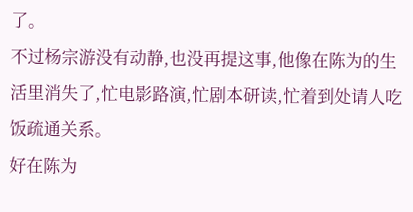了。
不过杨宗游没有动静,也没再提这事,他像在陈为的生活里消失了,忙电影路演,忙剧本研读,忙着到处请人吃饭疏通关系。
好在陈为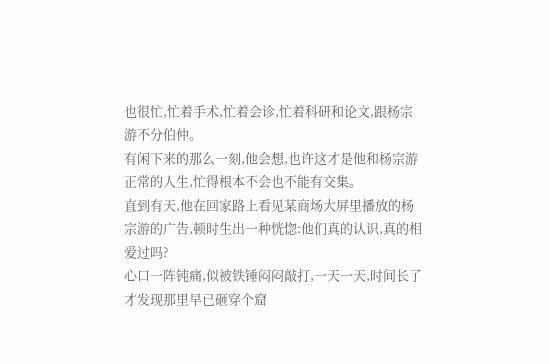也很忙,忙着手术,忙着会诊,忙着科研和论文,跟杨宗游不分伯仲。
有闲下来的那么一刻,他会想,也许这才是他和杨宗游正常的人生,忙得根本不会也不能有交集。
直到有天,他在回家路上看见某商场大屏里播放的杨宗游的广告,顿时生出一种恍惚:他们真的认识,真的相爱过吗?
心口一阵钝痛,似被铁锤闷闷敲打,一天一天,时间长了才发现那里早已砸穿个窟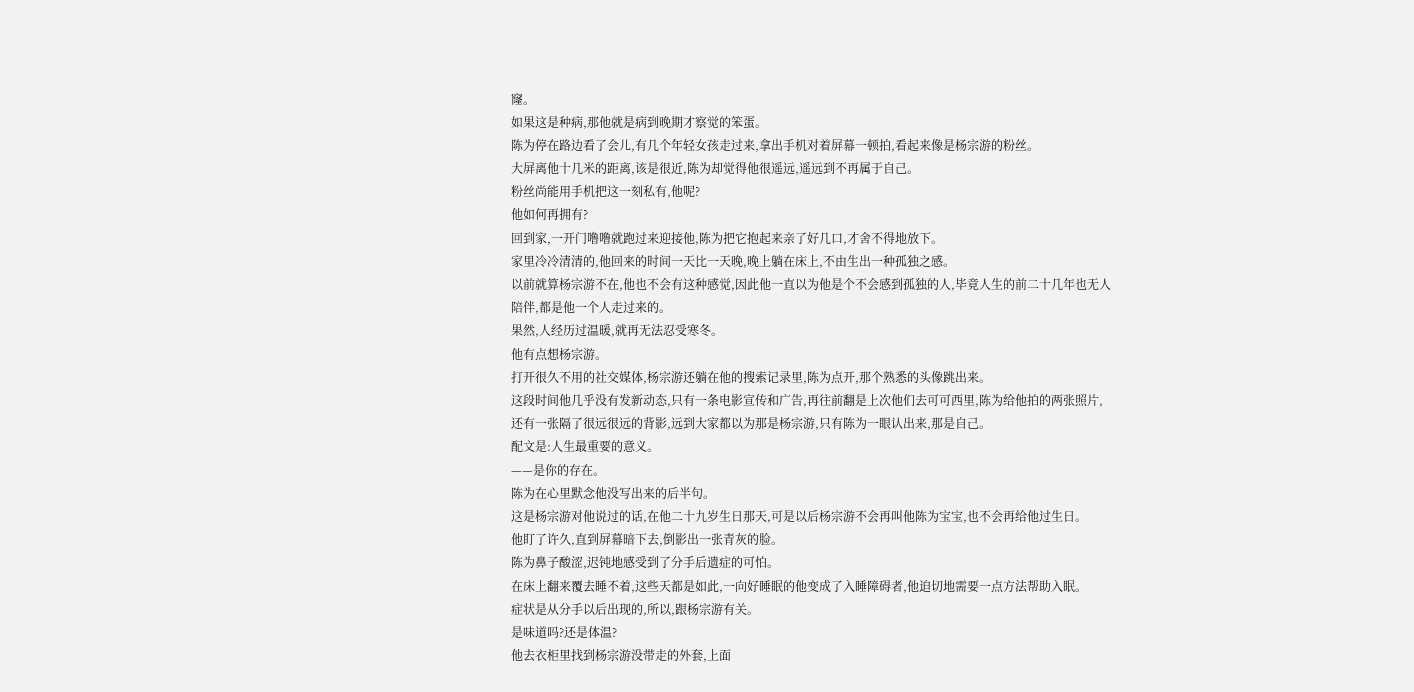窿。
如果这是种病,那他就是病到晚期才察觉的笨蛋。
陈为停在路边看了会儿,有几个年轻女孩走过来,拿出手机对着屏幕一顿拍,看起来像是杨宗游的粉丝。
大屏离他十几米的距离,该是很近,陈为却觉得他很遥远,遥远到不再属于自己。
粉丝尚能用手机把这一刻私有,他呢?
他如何再拥有?
回到家,一开门噜噜就跑过来迎接他,陈为把它抱起来亲了好几口,才舍不得地放下。
家里冷冷清清的,他回来的时间一天比一天晚,晚上躺在床上,不由生出一种孤独之感。
以前就算杨宗游不在,他也不会有这种感觉,因此他一直以为他是个不会感到孤独的人,毕竟人生的前二十几年也无人陪伴,都是他一个人走过来的。
果然,人经历过温暖,就再无法忍受寒冬。
他有点想杨宗游。
打开很久不用的社交媒体,杨宗游还躺在他的搜索记录里,陈为点开,那个熟悉的头像跳出来。
这段时间他几乎没有发新动态,只有一条电影宣传和广告,再往前翻是上次他们去可可西里,陈为给他拍的两张照片,还有一张隔了很远很远的背影,远到大家都以为那是杨宗游,只有陈为一眼认出来,那是自己。
配文是:人生最重要的意义。
——是你的存在。
陈为在心里默念他没写出来的后半句。
这是杨宗游对他说过的话,在他二十九岁生日那天,可是以后杨宗游不会再叫他陈为宝宝,也不会再给他过生日。
他盯了许久,直到屏幕暗下去,倒影出一张青灰的脸。
陈为鼻子酸涩,迟钝地感受到了分手后遗症的可怕。
在床上翻来覆去睡不着,这些天都是如此,一向好睡眠的他变成了入睡障碍者,他迫切地需要一点方法帮助入眠。
症状是从分手以后出现的,所以,跟杨宗游有关。
是味道吗?还是体温?
他去衣柜里找到杨宗游没带走的外套,上面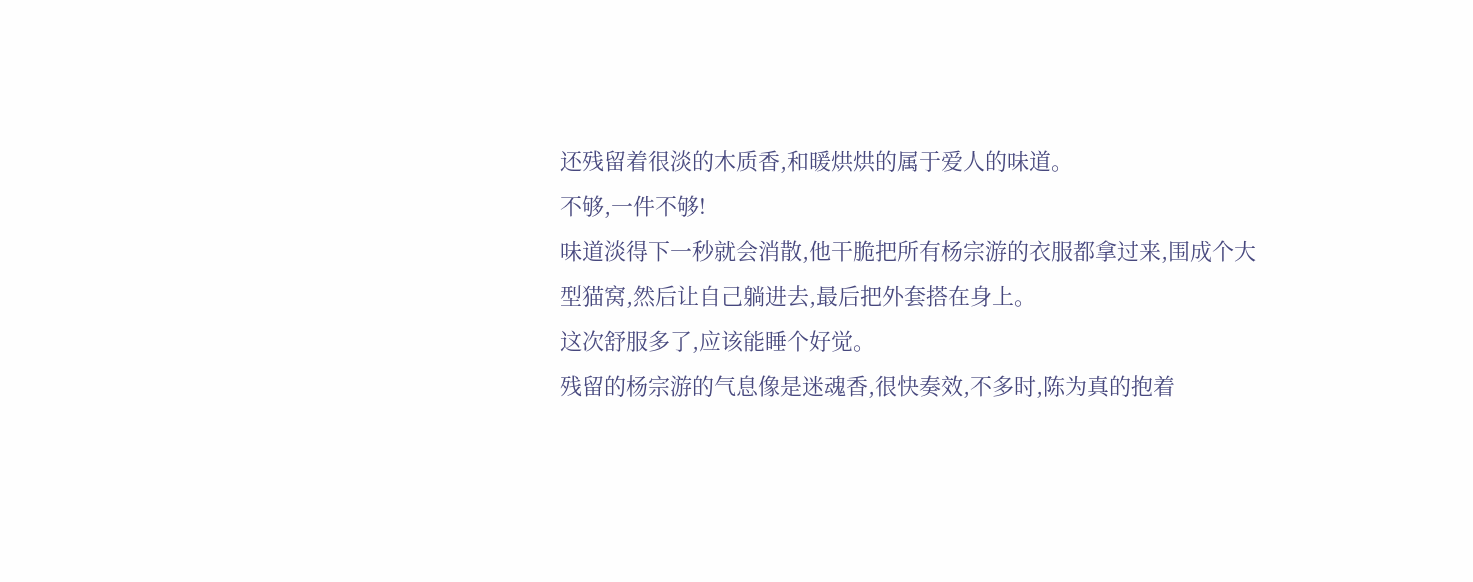还残留着很淡的木质香,和暖烘烘的属于爱人的味道。
不够,一件不够!
味道淡得下一秒就会消散,他干脆把所有杨宗游的衣服都拿过来,围成个大型猫窝,然后让自己躺进去,最后把外套搭在身上。
这次舒服多了,应该能睡个好觉。
残留的杨宗游的气息像是迷魂香,很快奏效,不多时,陈为真的抱着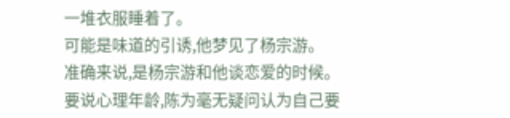一堆衣服睡着了。
可能是味道的引诱,他梦见了杨宗游。
准确来说,是杨宗游和他谈恋爱的时候。
要说心理年龄,陈为毫无疑问认为自己要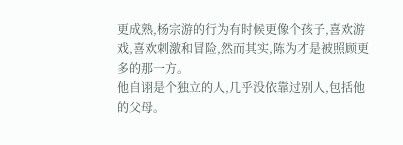更成熟,杨宗游的行为有时候更像个孩子,喜欢游戏,喜欢刺激和冒险,然而其实,陈为才是被照顾更多的那一方。
他自诩是个独立的人,几乎没依靠过别人,包括他的父母。